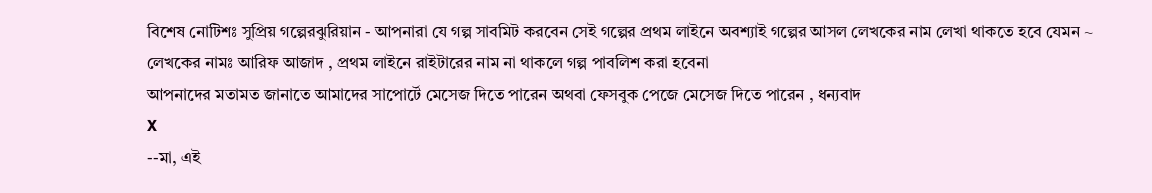বিশেষ নোটিশঃ সুপ্রিয় গল্পেরঝুরিয়ান - আপনারা যে গল্প সাবমিট করবেন সেই গল্পের প্রথম লাইনে অবশ্যাই গল্পের আসল লেখকের নাম লেখা থাকতে হবে যেমন ~ লেখকের নামঃ আরিফ আজাদ , প্রথম লাইনে রাইটারের নাম না থাকলে গল্প পাবলিশ করা হবেনা
আপনাদের মতামত জানাতে আমাদের সাপোর্টে মেসেজ দিতে পারেন অথবা ফেসবুক পেজে মেসেজ দিতে পারেন , ধন্যবাদ
X
--মা, এই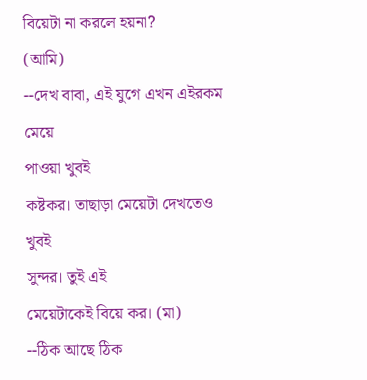বিয়েটা না করলে হয়না?
(আমি)
--দেখ বাবা, এই যুগে এখন এইরকম মেয়ে
পাওয়া খুবই
কষ্টকর। তাছাড়া মেয়েটা দেখতেও খুবই
সুন্দর। তুই এই
মেয়েটাকেই বিয়ে কর। (মা)
--ঠিক আছে ঠিক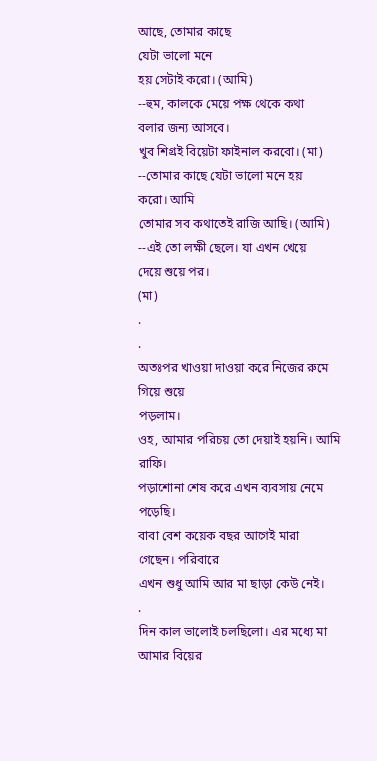আছে, তোমার কাছে
যেটা ভালো মনে
হয় সেটাই করো। (আমি)
--হুম, কালকে মেয়ে পক্ষ থেকে কথা
বলার জন্য আসবে।
খুব শিগ্রই বিয়েটা ফাইনাল করবো। (মা)
--তোমার কাছে যেটা ভালো মনে হয়
করো। আমি
তোমার সব কথাতেই রাজি আছি। (আমি)
--এই তো লক্ষী ছেলে। যা এখন খেয়ে
দেয়ে শুয়ে পর।
(মা)
.
.
অতঃপর খাওয়া দাওয়া করে নিজের রুমে
গিয়ে শুয়ে
পড়লাম।
ওহ, আমার পরিচয় তো দেয়াই হয়নি। আমি
রাফি।
পড়াশোনা শেষ করে এখন ব্যবসায় নেমে
পড়েছি।
বাবা বেশ কয়েক বছর আগেই মারা
গেছেন। পরিবারে
এখন শুধু আমি আর মা ছাড়া কেউ নেই।
.
দিন কাল ভালোই চলছিলো। এর মধ্যে মা
আমার বিয়ের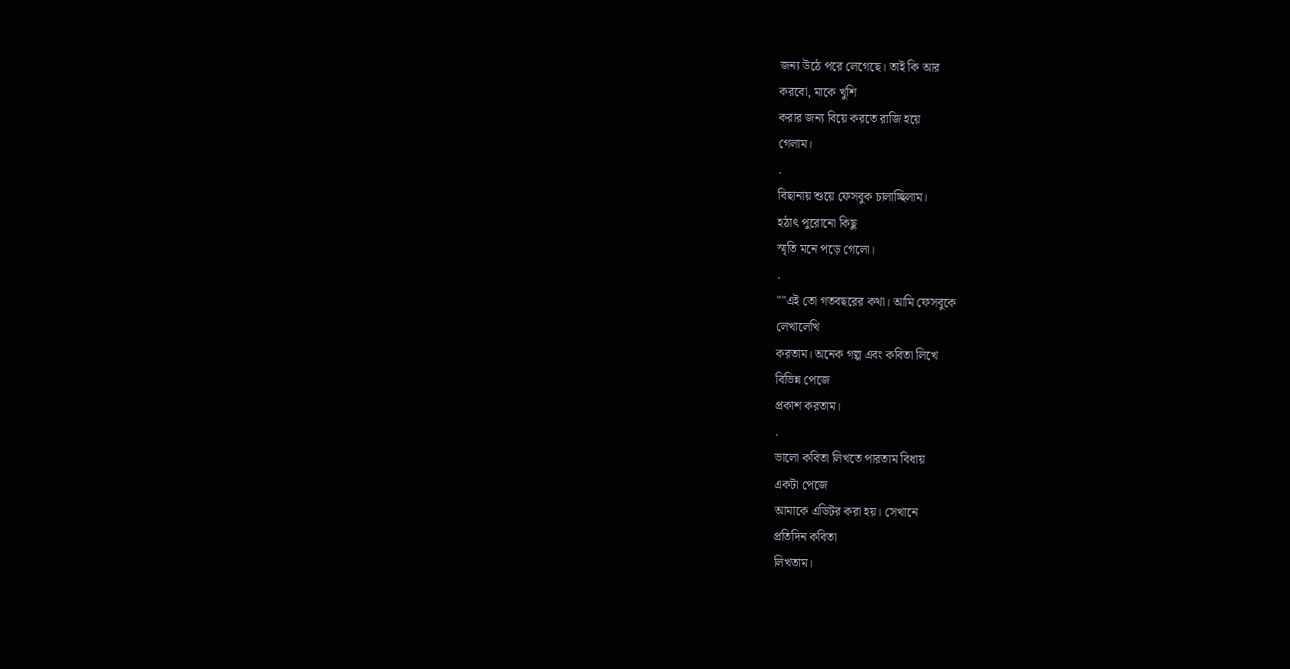জন্য উঠে পরে লেগেছে। তাই কি আর
করবো, মাকে খুশি
করার জন্য বিয়ে করতে রাজি হয়ে
গেলাম।
.
বিছানায় শুয়ে ফেসবুক চালাচ্ছিলাম।
হঠাৎ পুরোনো কিছু
স্মৃতি মনে পড়ে গেলো।
.
""এই তো গতবছরের কথা। আমি ফেসবুকে
লেখালেখি
করতাম। অনেক গল্প এবং কবিতা লিখে
বিভিন্ন পেজে
প্রকাশ করতাম।
.
ভালো কবিতা লিখতে পারতাম বিধায়
একটা পেজে
আমাকে এডিটর করা হয়। সেখানে
প্রতিদিন কবিতা
লিখতাম।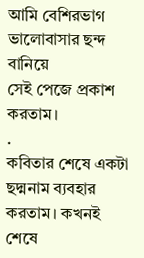আমি বেশিরভাগ
ভালোবাসার ছন্দ বানিয়ে
সেই পেজে প্রকাশ করতাম।
.
কবিতার শেষে একটা ছদ্মনাম ব্যবহার
করতাম। কখনই
শেষে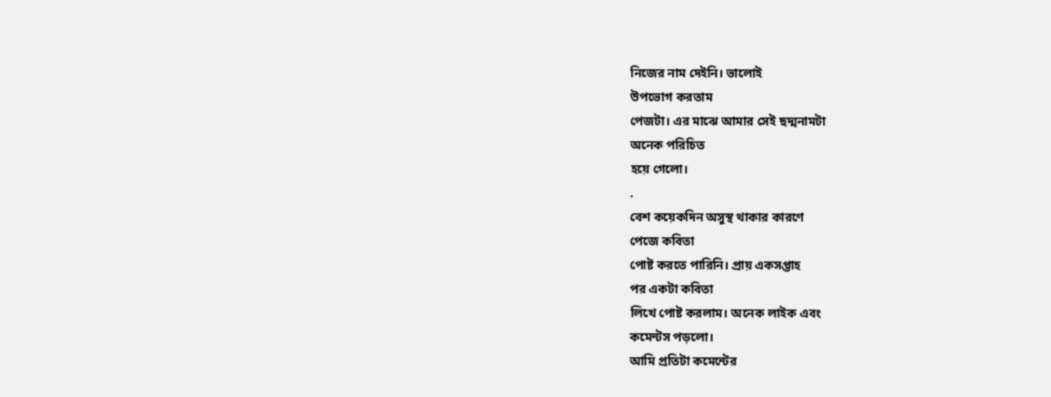নিজের নাম দেইনি। ভালোই
উপভোগ করতাম
পেজটা। এর মাঝে আমার সেই ছদ্মনামটা
অনেক পরিচিত
হয়ে গেলো।
.
বেশ কয়েকদিন অসুস্থ থাকার কারণে
পেজে কবিতা
পোষ্ট করতে পারিনি। প্রায় একসপ্তাহ
পর একটা কবিতা
লিখে পোষ্ট করলাম। অনেক লাইক এবং
কমেন্টস পড়লো।
আমি প্রতিটা কমেন্টের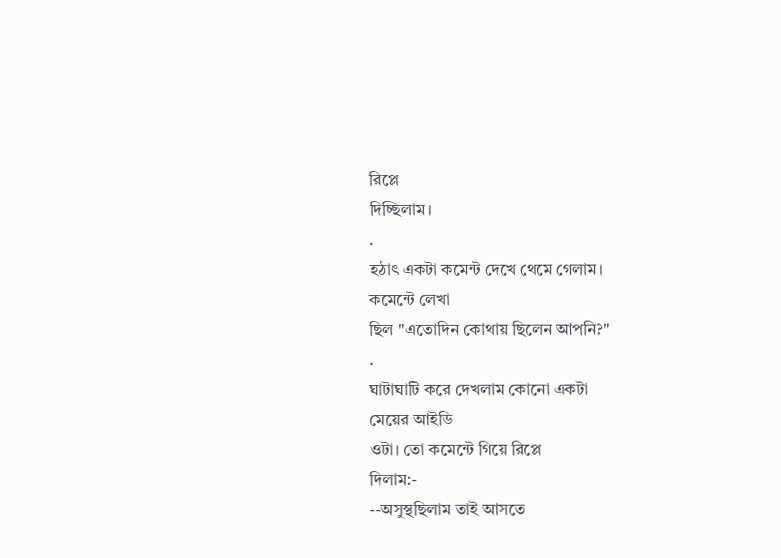রিপ্লে
দিচ্ছিলাম।
.
হঠাৎ একটা কমেন্ট দেখে থেমে গেলাম।
কমেন্টে লেখা
ছিল "এতোদিন কোথায় ছিলেন আপনি?"
.
ঘাটাঘাটি করে দেখলাম কোনো একটা
মেয়ের আইডি
ওটা। তো কমেন্টে গিয়ে রিপ্লে
দিলাম:-
--অসুস্থছিলাম তাই আসতে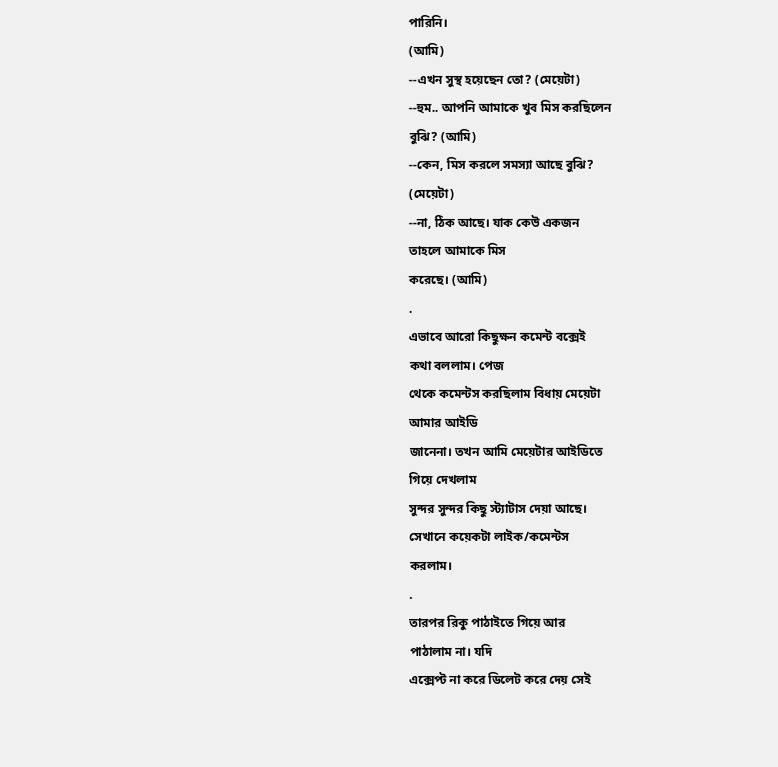পারিনি।
(আমি)
--এখন সুস্থ হয়েছেন তো? (মেয়েটা)
--হুম.. আপনি আমাকে খুব মিস করছিলেন
বুঝি? (আমি)
--কেন, মিস করলে সমস্যা আছে বুঝি?
(মেয়েটা)
--না, ঠিক আছে। যাক কেউ একজন
তাহলে আমাকে মিস
করেছে। (আমি)
.
এভাবে আরো কিছুক্ষন কমেন্ট বক্সেই
কথা বললাম। পেজ
থেকে কমেন্টস করছিলাম বিধায় মেয়েটা
আমার আইডি
জানেনা। তখন আমি মেয়েটার আইডিতে
গিয়ে দেখলাম
সুন্দর সুন্দর কিছু স্ট্যাটাস দেয়া আছে।
সেখানে কয়েকটা লাইক/কমেন্টস
করলাম।
.
তারপর রিকু পাঠাইতে গিয়ে আর
পাঠালাম না। যদি
এক্সেপ্ট না করে ডিলেট করে দেয় সেই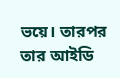ভয়ে। তারপর
তার আইডি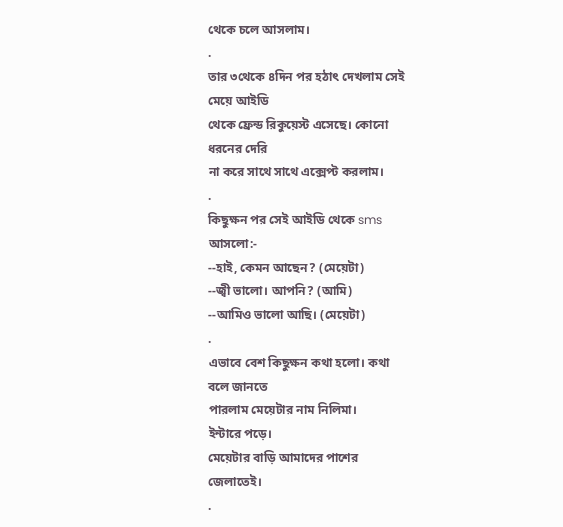থেকে চলে আসলাম।
.
তার ৩থেকে ৪দিন পর হঠাৎ দেখলাম সেই
মেয়ে আইডি
থেকে ফ্রেন্ড রিকুয়েস্ট এসেছে। কোনো
ধরনের দেরি
না করে সাথে সাথে এক্সেপ্ট করলাম।
.
কিছুক্ষন পর সেই আইডি থেকে sms
আসলো:-
--হাই, কেমন আছেন? (মেয়েটা)
--জ্বী ভালো। আপনি? (আমি)
--আমিও ভালো আছি। (মেয়েটা)
.
এভাবে বেশ কিছুক্ষন কথা হলো। কথা
বলে জানতে
পারলাম মেয়েটার নাম নিলিমা।
ইন্টারে পড়ে।
মেয়েটার বাড়ি আমাদের পাশের
জেলাতেই।
.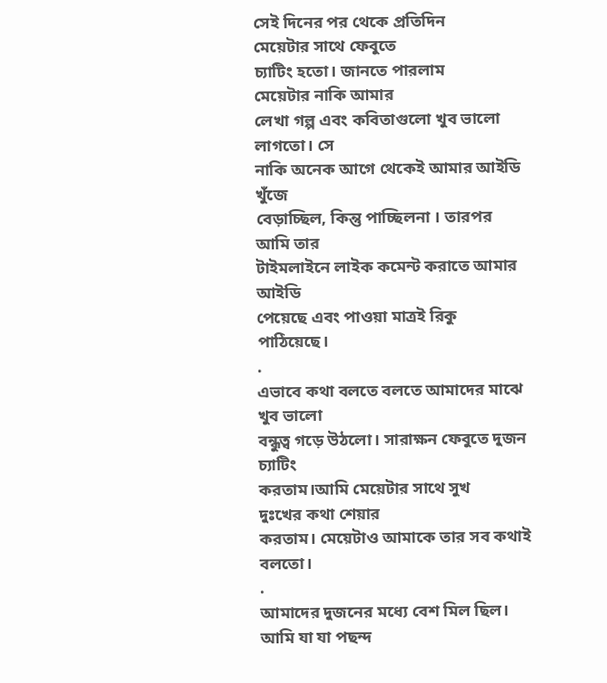সেই দিনের পর থেকে প্রতিদিন
মেয়েটার সাথে ফেবুতে
চ্যাটিং হতো। জানতে পারলাম
মেয়েটার নাকি আমার
লেখা গল্প এবং কবিতাগুলো খুব ভালো
লাগতো। সে
নাকি অনেক আগে থেকেই আমার আইডি
খুঁজে
বেড়াচ্ছিল, কিন্তু পাচ্ছিলনা । তারপর
আমি তার
টাইমলাইনে লাইক কমেন্ট করাতে আমার
আইডি
পেয়েছে এবং পাওয়া মাত্রই রিকু
পাঠিয়েছে।
.
এভাবে কথা বলতে বলতে আমাদের মাঝে
খুব ভালো
বন্ধুত্ব গড়ে উঠলো। সারাক্ষন ফেবুতে দুজন
চ্যাটিং
করতাম।আমি মেয়েটার সাথে সুখ
দুঃখের কথা শেয়ার
করতাম। মেয়েটাও আমাকে তার সব কথাই
বলতো।
.
আমাদের দুজনের মধ্যে বেশ মিল ছিল।
আমি যা যা পছন্দ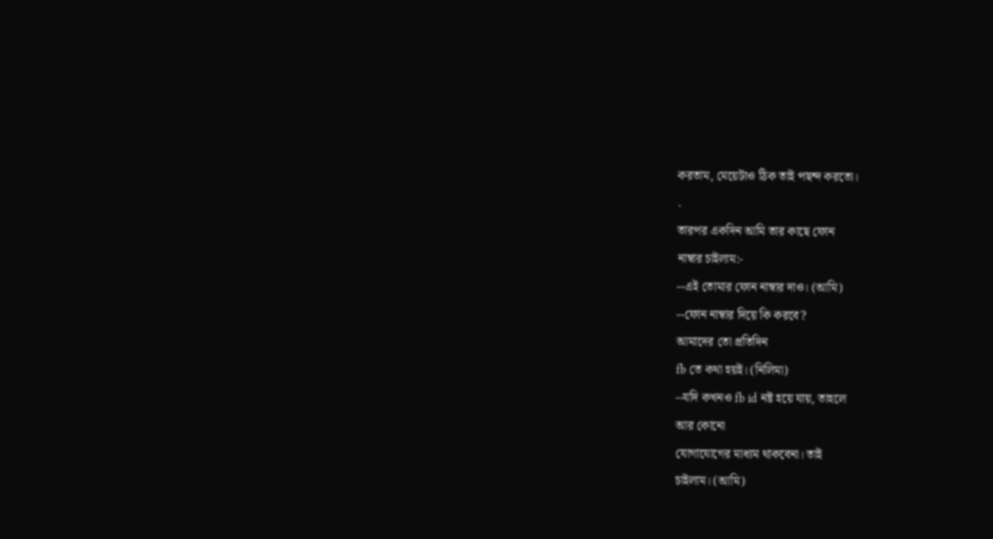করতাম, মেয়েটাও ঠিক তাই পছন্দ করতো।
.
তারপর একদিন আমি তার কাছে ফোন
নাম্বার চাইলাম:-
--এই তোমার ফোন নাম্বার দাও। (আমি)
--ফোন নাম্বার দিয়ে কি করবে?
আমাদের তো প্রতিদিন
fb তে কথা হয়ই। (নিলিমা)
--যদি কখনও fb id নষ্ট হয়ে যায়, তাহলে
আর কোনো
যোগাযোগের মাধ্যম থাকবেনা। তাই
চাইলাম। (আমি)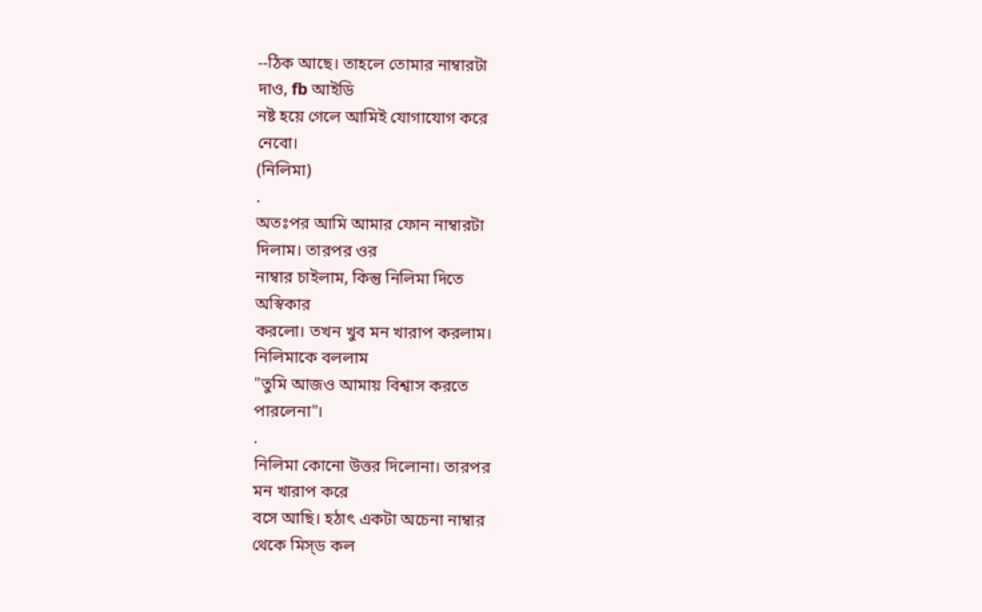--ঠিক আছে। তাহলে তোমার নাম্বারটা
দাও, fb আইডি
নষ্ট হয়ে গেলে আমিই যোগাযোগ করে
নেবো।
(নিলিমা)
.
অতঃপর আমি আমার ফোন নাম্বারটা
দিলাম। তারপর ওর
নাম্বার চাইলাম, কিন্তু নিলিমা দিতে
অস্বিকার
করলো। তখন খুব মন খারাপ করলাম।
নিলিমাকে বললাম
"তুমি আজও আমায় বিশ্বাস করতে
পারলেনা"।
.
নিলিমা কোনো উত্তর দিলোনা। তারপর
মন খারাপ করে
বসে আছি। হঠাৎ একটা অচেনা নাম্বার
থেকে মিস্ড কল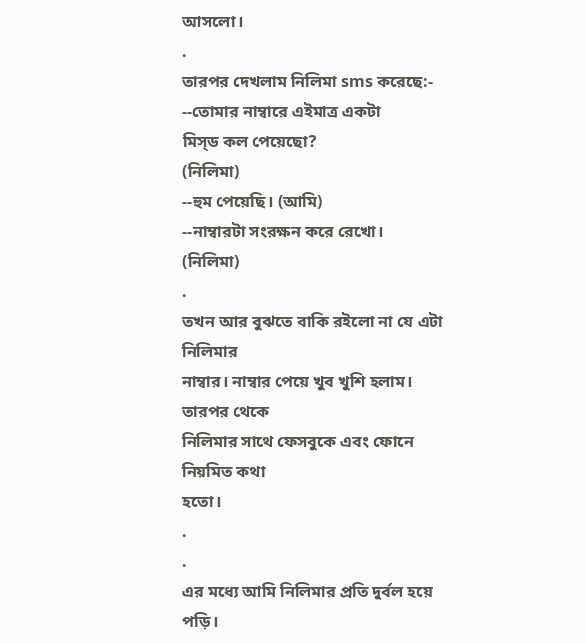আসলো।
.
তারপর দেখলাম নিলিমা sms করেছে:-
--তোমার নাম্বারে এইমাত্র একটা
মিস্ড কল পেয়েছো?
(নিলিমা)
--হুম পেয়েছি। (আমি)
--নাম্বারটা সংরক্ষন করে রেখো।
(নিলিমা)
.
তখন আর বুঝতে বাকি রইলো না যে এটা
নিলিমার
নাম্বার। নাম্বার পেয়ে খুব খুশি হলাম।
তারপর থেকে
নিলিমার সাথে ফেসবুকে এবং ফোনে
নিয়মিত কথা
হতো।
.
.
এর মধ্যে আমি নিলিমার প্রতি দুর্বল হয়ে
পড়ি।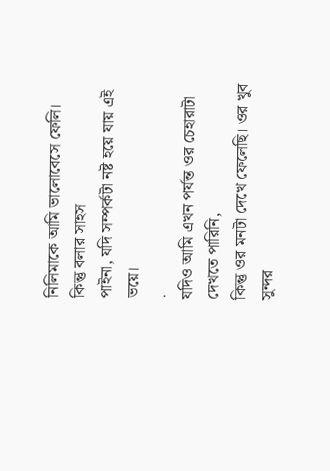নিলিমাকে আমি ভালোবেসে ফেলি।
কিন্তু বলার সাহস
পাইনা, যদি সম্পর্কটা নষ্ট হয়ে যায় এই
ভয়ে।
.
যদিও আমি এখন পর্যন্ত ওর চেহারাটা
দেখতে পারিনি,
কিন্তু ওর মনটা দেখে ফেলেছি। ওর খুব
সুন্দর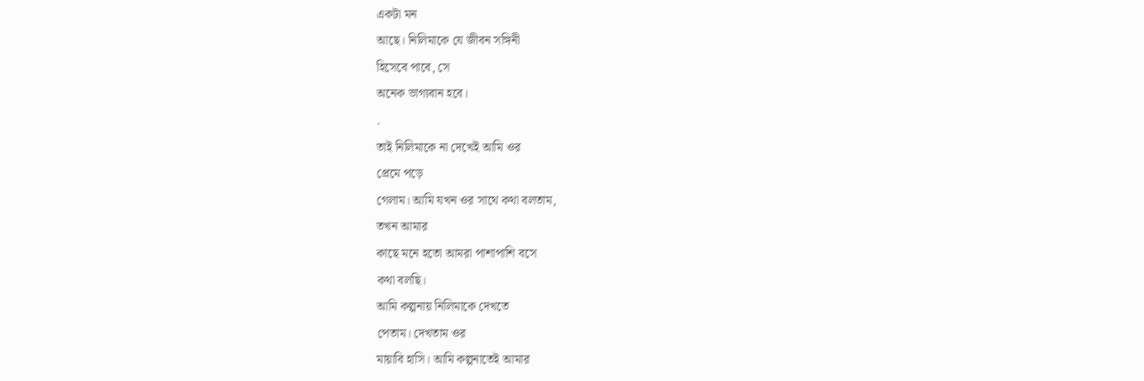একটা মন
আছে। নিলিমাকে যে জীবন সঙ্গিনী
হিসেবে পাবে, সে
অনেক ভাগ্যবান হবে।
.
তাই নিলিমাকে না দেখেই আমি ওর
প্রেমে পড়ে
গেলাম। আমি যখন ওর সাথে কথা বলতাম,
তখন আমার
কাছে মনে হতো আমরা পাশাপাশি বসে
কথা বলছি।
আমি কল্পনায় নিলিমাকে দেখতে
পেতাম। দেখতাম ওর
মায়াবি হাসি। আমি কল্পনাতেই আমার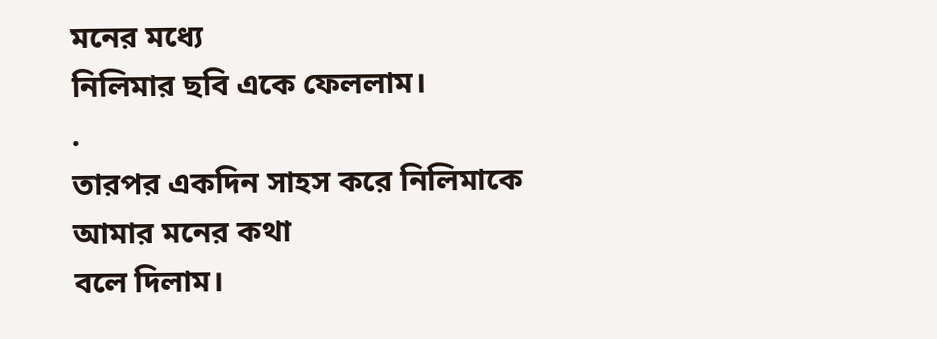মনের মধ্যে
নিলিমার ছবি একে ফেললাম।
.
তারপর একদিন সাহস করে নিলিমাকে
আমার মনের কথা
বলে দিলাম।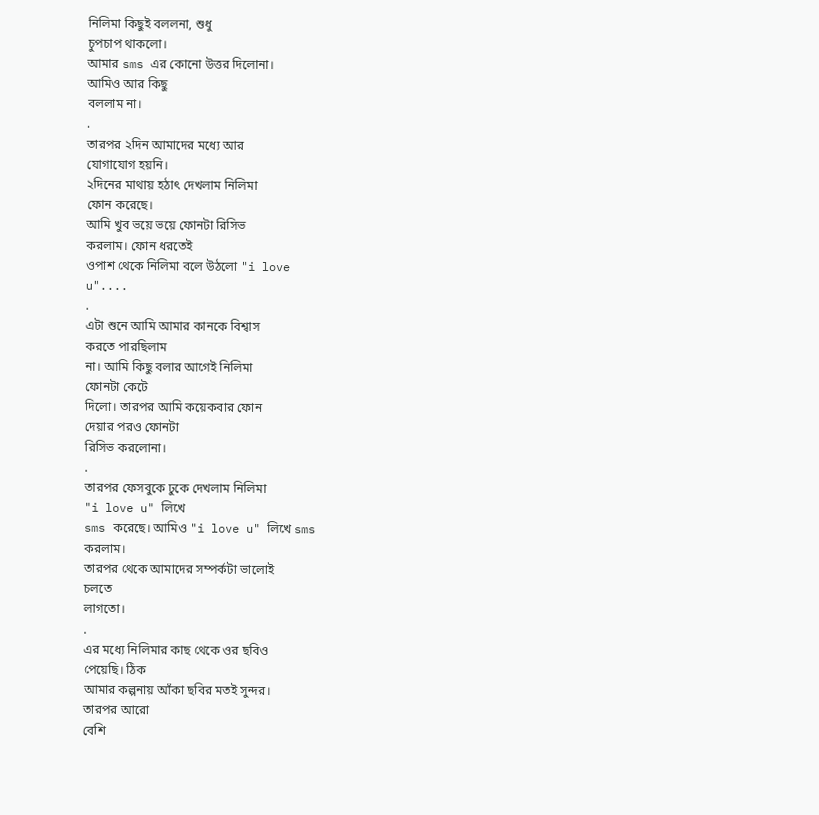নিলিমা কিছুই বললনা, শুধু
চুপচাপ থাকলো।
আমার sms এর কোনো উত্তর দিলোনা।
আমিও আর কিছু
বললাম না।
.
তারপর ২দিন আমাদের মধ্যে আর
যোগাযোগ হয়নি।
২দিনের মাথায় হঠাৎ দেখলাম নিলিমা
ফোন করেছে।
আমি খুব ভয়ে ভয়ে ফোনটা রিসিভ
করলাম। ফোন ধরতেই
ওপাশ থেকে নিলিমা বলে উঠলো "i love
u"....
.
এটা শুনে আমি আমার কানকে বিশ্বাস
করতে পারছিলাম
না। আমি কিছু বলার আগেই নিলিমা
ফোনটা কেটে
দিলো। তারপর আমি কয়েকবার ফোন
দেয়ার পরও ফোনটা
রিসিভ করলোনা।
.
তারপর ফেসবুকে ঢুকে দেখলাম নিলিমা
"i love u" লিখে
sms করেছে। আমিও "i love u" লিখে sms
করলাম।
তারপর থেকে আমাদের সম্পর্কটা ভালোই
চলতে
লাগতো।
.
এর মধ্যে নিলিমার কাছ থেকে ওর ছবিও
পেয়েছি। ঠিক
আমার কল্পনায় আঁকা ছবির মতই সুন্দর।
তারপর আরো
বেশি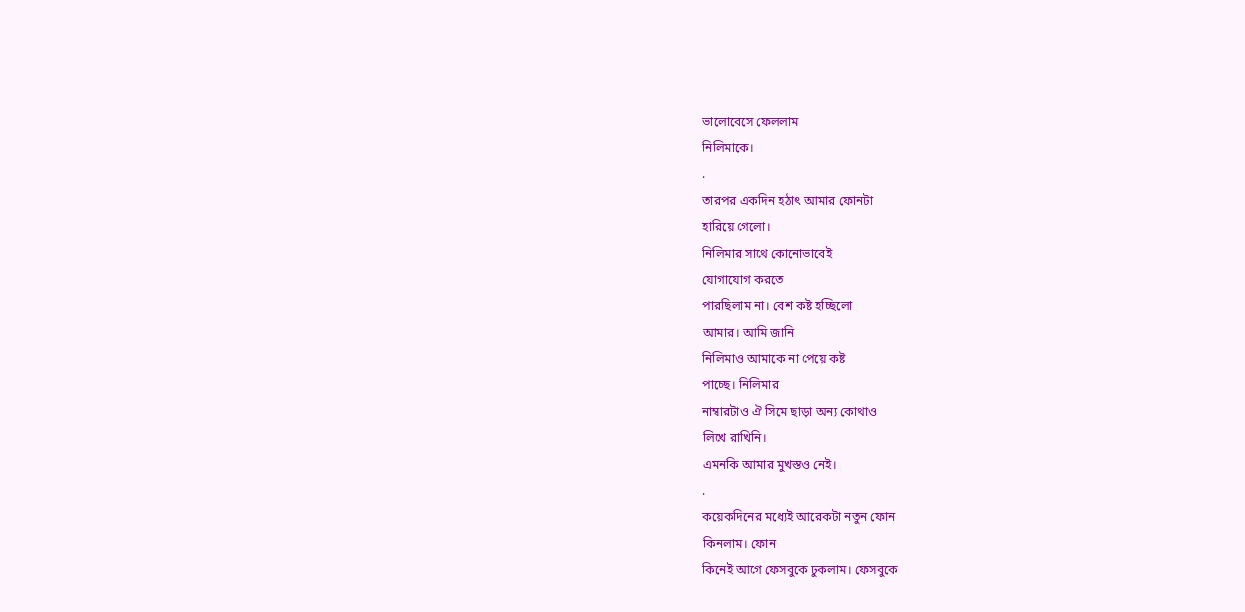ভালোবেসে ফেললাম
নিলিমাকে।
.
তারপর একদিন হঠাৎ আমার ফোনটা
হারিয়ে গেলো।
নিলিমার সাথে কোনোভাবেই
যোগাযোগ করতে
পারছিলাম না। বেশ কষ্ট হচ্ছিলো
আমার। আমি জানি
নিলিমাও আমাকে না পেয়ে কষ্ট
পাচ্ছে। নিলিমার
নাম্বারটাও ঐ সিমে ছাড়া অন্য কোথাও
লিখে রাখিনি।
এমনকি আমার মুখস্তও নেই।
.
কয়েকদিনের মধ্যেই আরেকটা নতুন ফোন
কিনলাম। ফোন
কিনেই আগে ফেসবুকে ঢুকলাম। ফেসবুকে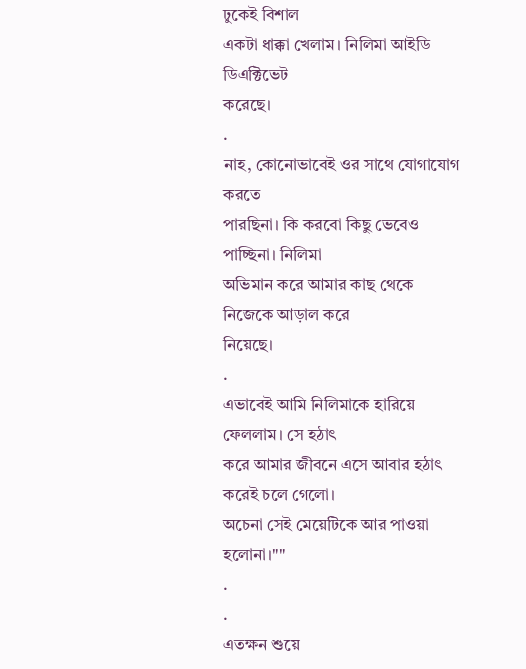ঢুকেই বিশাল
একটা ধাক্কা খেলাম। নিলিমা আইডি
ডিএক্টিভেট
করেছে।
.
নাহ, কোনোভাবেই ওর সাথে যোগাযোগ
করতে
পারছিনা। কি করবো কিছু ভেবেও
পাচ্ছিনা। নিলিমা
অভিমান করে আমার কাছ থেকে
নিজেকে আড়াল করে
নিয়েছে।
.
এভাবেই আমি নিলিমাকে হারিয়ে
ফেললাম। সে হঠাৎ
করে আমার জীবনে এসে আবার হঠাৎ
করেই চলে গেলো।
অচেনা সেই মেয়েটিকে আর পাওয়া
হলোনা।""
.
.
এতক্ষন শুয়ে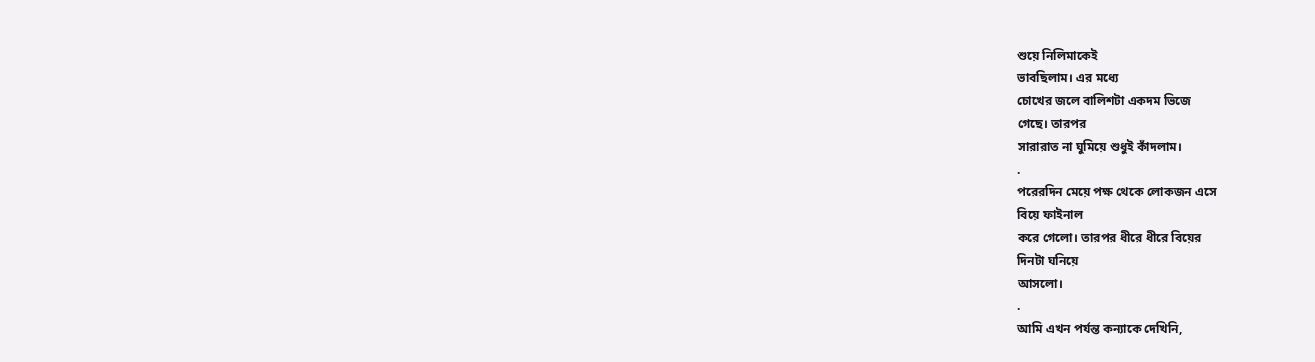শুয়ে নিলিমাকেই
ভাবছিলাম। এর মধ্যে
চোখের জলে বালিশটা একদম ভিজে
গেছে। তারপর
সারারাত না ঘুমিয়ে শুধুই কাঁদলাম।
.
পরেরদিন মেয়ে পক্ষ থেকে লোকজন এসে
বিয়ে ফাইনাল
করে গেলো। তারপর ধীরে ধীরে বিয়ের
দিনটা ঘনিয়ে
আসলো।
.
আমি এখন পর্যন্ত কন্যাকে দেখিনি,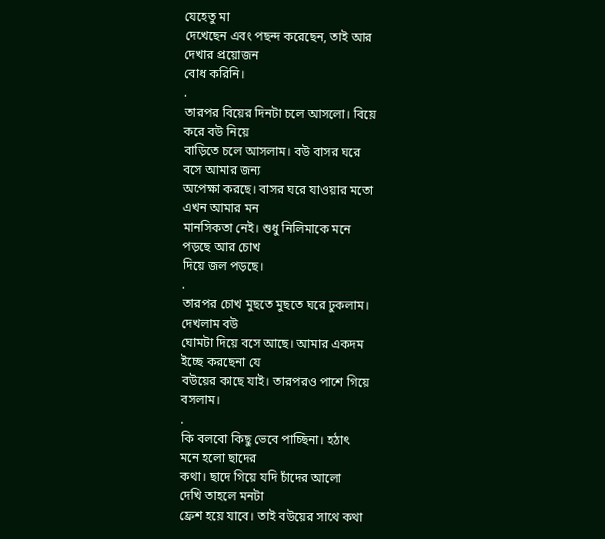যেহেতু মা
দেখেছেন এবং পছন্দ করেছেন, তাই আর
দেখার প্রয়োজন
বোধ করিনি।
.
তারপর বিয়ের দিনটা চলে আসলো। বিয়ে
করে বউ নিয়ে
বাড়িতে চলে আসলাম। বউ বাসর ঘরে
বসে আমার জন্য
অপেক্ষা করছে। বাসর ঘরে যাওয়ার মতো
এখন আমার মন
মানসিকতা নেই। শুধু নিলিমাকে মনে
পড়ছে আর চোখ
দিয়ে জল পড়ছে।
.
তারপর চোখ মুছতে মুছতে ঘরে ঢুকলাম।
দেখলাম বউ
ঘোমটা দিয়ে বসে আছে। আমার একদম
ইচ্ছে করছেনা যে
বউয়ের কাছে যাই। তারপরও পাশে গিয়ে
বসলাম।
.
কি বলবো কিছু ভেবে পাচ্ছিনা। হঠাৎ
মনে হলো ছাদের
কথা। ছাদে গিয়ে যদি চাঁদের আলো
দেখি তাহলে মনটা
ফ্রেশ হয়ে যাবে। তাই বউয়ের সাথে কথা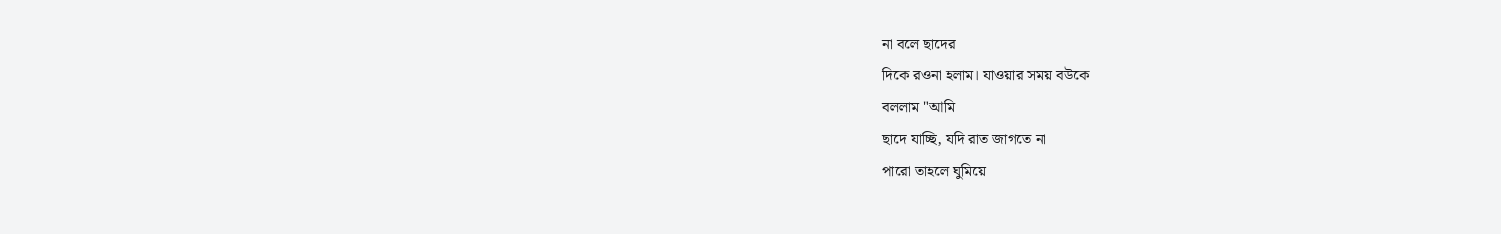না বলে ছাদের
দিকে রওনা হলাম। যাওয়ার সময় বউকে
বললাম "আমি
ছাদে যাচ্ছি, যদি রাত জাগতে না
পারো তাহলে ঘুমিয়ে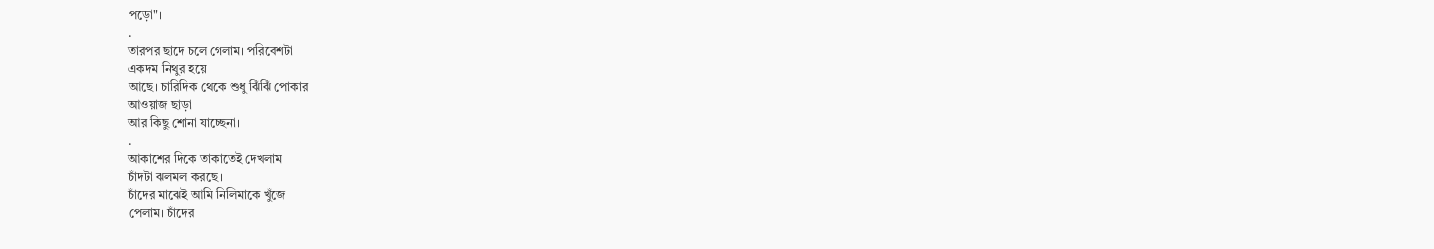পড়ো"।
.
তারপর ছাদে চলে গেলাম। পরিবেশটা
একদম নিথুর হয়ে
আছে। চারিদিক থেকে শুধু ঝিঁঝিঁ পোকার
আওয়াজ ছাড়া
আর কিছু শোনা যাচ্ছেনা।
.
আকাশের দিকে তাকাতেই দেখলাম
চাঁদটা ঝলমল করছে।
চাঁদের মাঝেই আমি নিলিমাকে খুঁজে
পেলাম। চাঁদের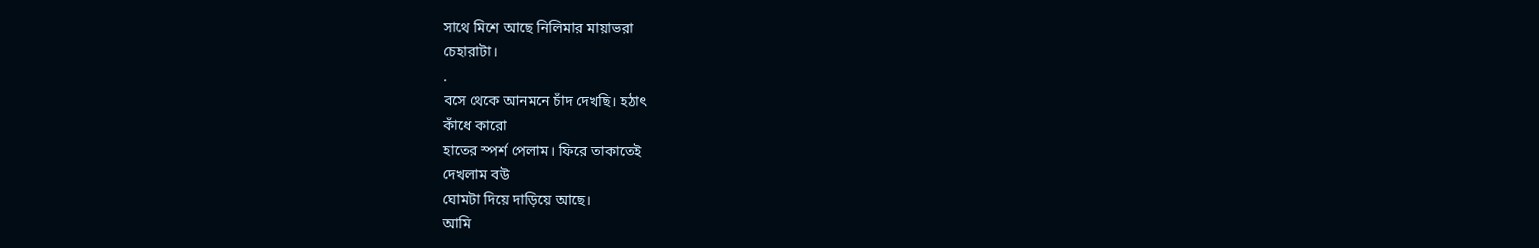সাথে মিশে আছে নিলিমার মায়াভরা
চেহারাটা।
.
বসে থেকে আনমনে চাঁদ দেখছি। হঠাৎ
কাঁধে কারো
হাতের স্পর্শ পেলাম। ফিরে তাকাতেই
দেখলাম বউ
ঘোমটা দিয়ে দাড়িয়ে আছে।
আমি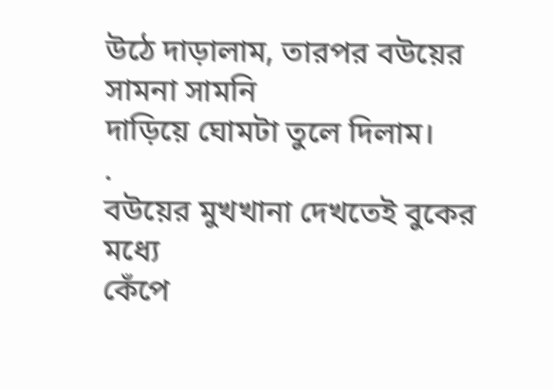উঠে দাড়ালাম, তারপর বউয়ের
সামনা সামনি
দাড়িয়ে ঘোমটা তুলে দিলাম।
.
বউয়ের মুখখানা দেখতেই বুকের মধ্যে
কেঁপে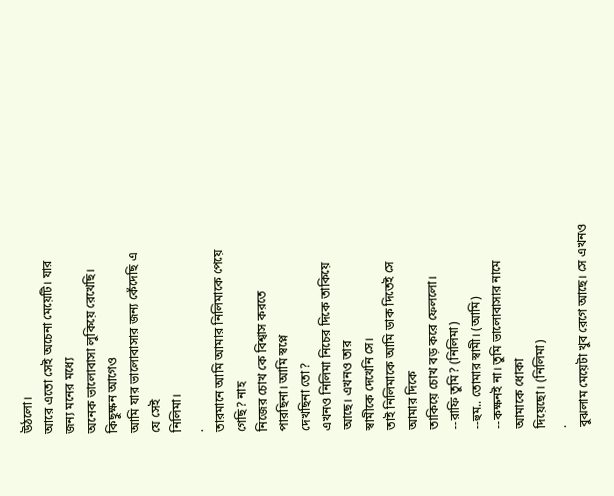উঠলো।
আরে এতো সেই অচেনা মেয়েটি। যার
জন্য মনের মধ্যে
অনেক ভালোবাসা লুকিয়ে রেখেছি।
কিছুক্ষন আগেও
আমি যার ভালোবাসার জন্য কেঁদেছি এ
যে সেই
নিলিমা।
.
তারমানে আমি আমার নিলিমাকে পেয়ে
গেছি? নাহ
নিজের চোখ কে বিশ্বাস করতে
পারছিনা। আমি স্বপ্নে
দেখছিনা তো?
এখনও নিলিমা নিচের দিকে তাকিয়ে
আছে। এখনও তার
স্বামীকে দেখেনি সে।
তাই নিলিমাকে আমি ডাক দিতেই সে
আমার দিকে
তাকিয়ে চোখ বড় করে ফেললো।
--রাফি তুমি? (নিলিমা)
--হুম.. তোমার স্বামী। (আমি)
--কক্ষনই না। তুমি ভালোবাসার নামে
আমাকে ধোকা
দিয়েছো। (নিলিমা)
.
বুঝলাম মেয়েটা খুব রেগে আছে। সে এখনও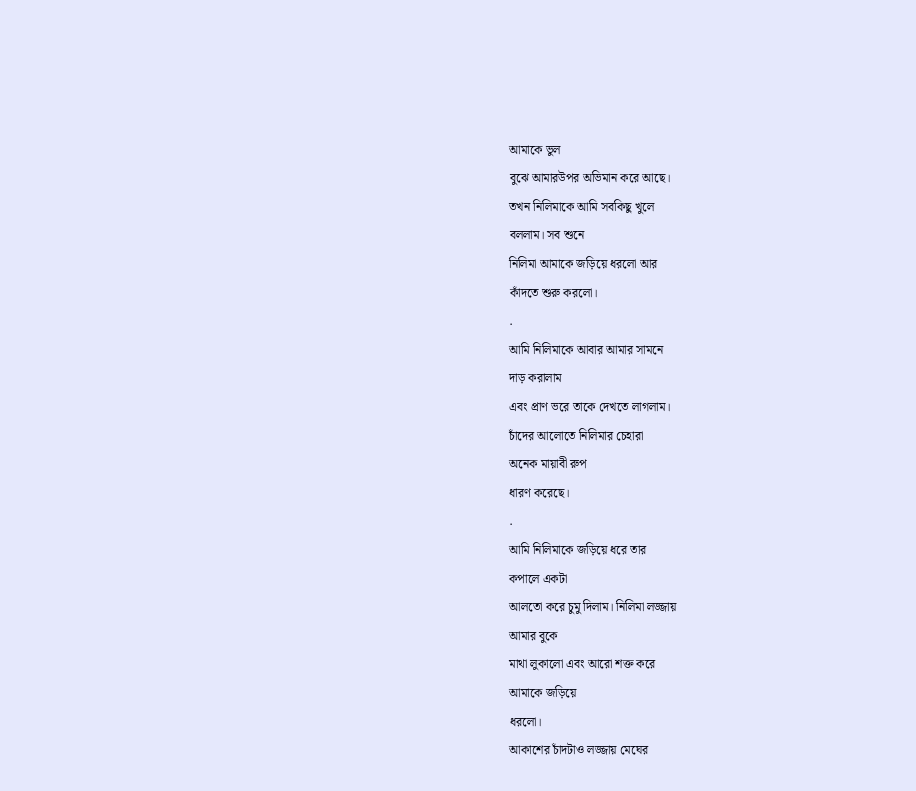আমাকে ভুল
বুঝে আমারউপর অভিমান করে আছে।
তখন নিলিমাকে আমি সবকিছু খুলে
বললাম। সব শুনে
নিলিমা আমাকে জড়িয়ে ধরলো আর
কাঁদতে শুরু করলো।
.
আমি নিলিমাকে আবার আমার সামনে
দাড় করালাম
এবং প্রাণ ভরে তাকে দেখতে লাগলাম।
চাঁদের আলোতে নিলিমার চেহারা
অনেক মায়াবী রুপ
ধারণ করেছে।
.
আমি নিলিমাকে জড়িয়ে ধরে তার
কপালে একটা
আলতো করে চুমু দিলাম। নিলিমা লজ্জায়
আমার বুকে
মাথা লুকালো এবং আরো শক্ত করে
আমাকে জড়িয়ে
ধরলো।
আকাশের চাঁদটাও লজ্জায় মেঘের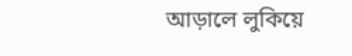আড়ালে লুকিয়ে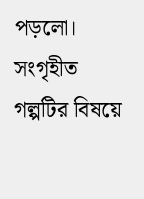পড়লো।
সংগৃহীত
গল্পটির বিষয়ে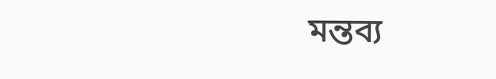মন্তব্য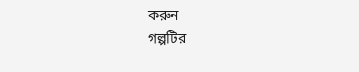করুন
গল্পটির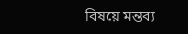বিষয়ে মন্তব্য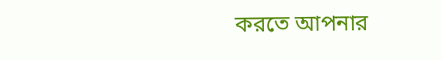করতে আপনার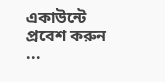একাউন্টে প্রবেশ করুন ...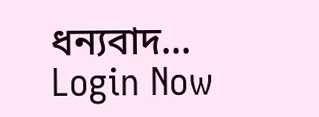ধন্যবাদ... Login Now